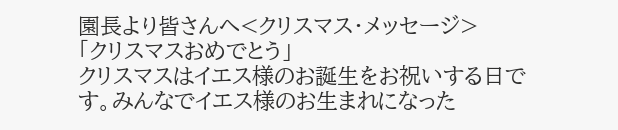園長より皆さんへ<クリスマス・メッセージ>
「クリスマスおめでとう」
クリスマスはイエス様のお誕生をお祝いする日です。みんなでイエス様のお生まれになった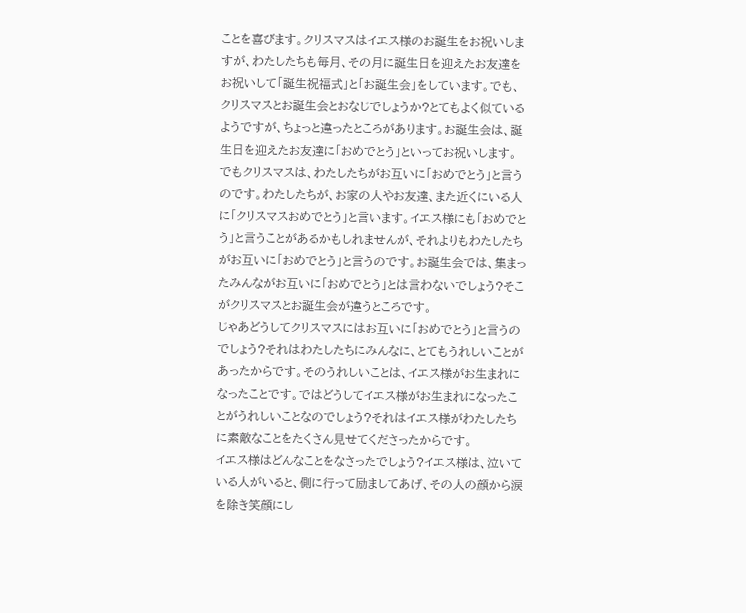ことを喜びます。クリスマスはイエス様のお誕生をお祝いしますが、わたしたちも毎月、その月に誕生日を迎えたお友達をお祝いして「誕生祝福式」と「お誕生会」をしています。でも、クリスマスとお誕生会とおなじでしょうか?とてもよく似ているようですが、ちょっと違ったところがあります。お誕生会は、誕生日を迎えたお友達に「おめでとう」といってお祝いします。でもクリスマスは、わたしたちがお互いに「おめでとう」と言うのです。わたしたちが、お家の人やお友達、また近くにいる人に「クリスマスおめでとう」と言います。イエス様にも「おめでとう」と言うことがあるかもしれませんが、それよりもわたしたちがお互いに「おめでとう」と言うのです。お誕生会では、集まったみんながお互いに「おめでとう」とは言わないでしょう?そこがクリスマスとお誕生会が違うところです。
じゃあどうしてクリスマスにはお互いに「おめでとう」と言うのでしょう?それはわたしたちにみんなに、とてもうれしいことがあったからです。そのうれしいことは、イエス様がお生まれになったことです。ではどうしてイエス様がお生まれになったことがうれしいことなのでしょう?それはイエス様がわたしたちに素敵なことをたくさん見せてくださったからです。
イエス様はどんなことをなさったでしょう?イエス様は、泣いている人がいると、側に行って励ましてあげ、その人の顔から涙を除き笑顔にし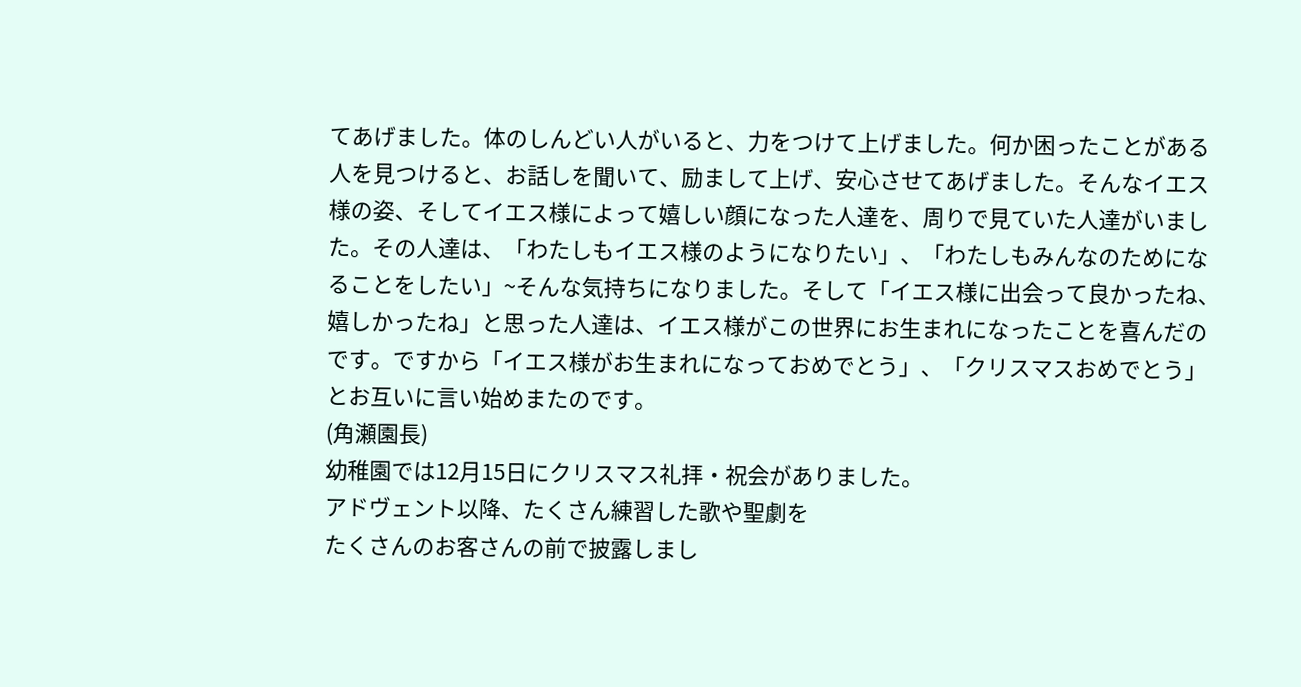てあげました。体のしんどい人がいると、力をつけて上げました。何か困ったことがある人を見つけると、お話しを聞いて、励まして上げ、安心させてあげました。そんなイエス様の姿、そしてイエス様によって嬉しい顔になった人達を、周りで見ていた人達がいました。その人達は、「わたしもイエス様のようになりたい」、「わたしもみんなのためになることをしたい」~そんな気持ちになりました。そして「イエス様に出会って良かったね、嬉しかったね」と思った人達は、イエス様がこの世界にお生まれになったことを喜んだのです。ですから「イエス様がお生まれになっておめでとう」、「クリスマスおめでとう」とお互いに言い始めまたのです。
(角瀬園長)
幼稚園では12月15日にクリスマス礼拝・祝会がありました。
アドヴェント以降、たくさん練習した歌や聖劇を
たくさんのお客さんの前で披露しまし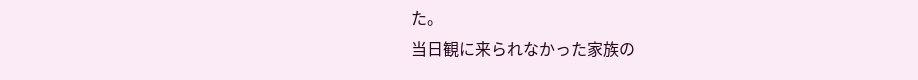た。
当日観に来られなかった家族の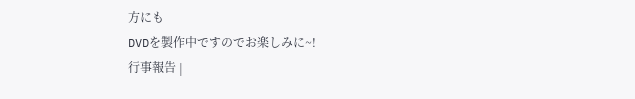方にも
DVDを製作中ですのでお楽しみに~!
行事報告 |